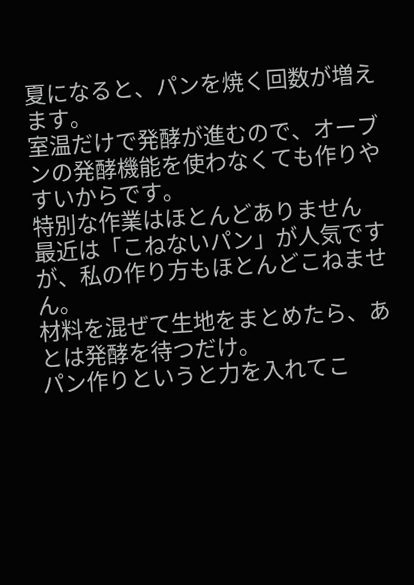夏になると、パンを焼く回数が増えます。
室温だけで発酵が進むので、オーブンの発酵機能を使わなくても作りやすいからです。
特別な作業はほとんどありません
最近は「こねないパン」が人気ですが、私の作り方もほとんどこねません。
材料を混ぜて生地をまとめたら、あとは発酵を待つだけ。
パン作りというと力を入れてこ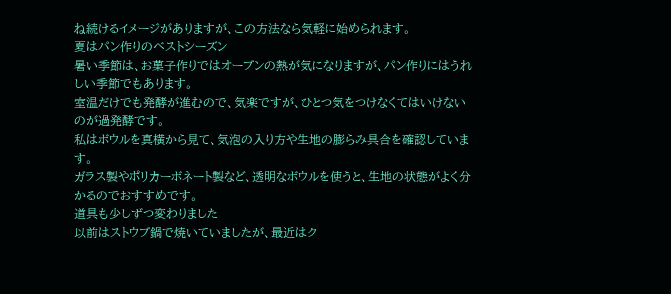ね続けるイメージがありますが、この方法なら気軽に始められます。
夏はパン作りのベストシーズン
暑い季節は、お菓子作りではオーブンの熱が気になりますが、パン作りにはうれしい季節でもあります。
室温だけでも発酵が進むので、気楽ですが、ひとつ気をつけなくてはいけないのが過発酵です。
私はボウルを真横から見て、気泡の入り方や生地の膨らみ具合を確認しています。
ガラス製やポリカーボネート製など、透明なボウルを使うと、生地の状態がよく分かるのでおすすめです。
道具も少しずつ変わりました
以前はストウブ鍋で焼いていましたが、最近はク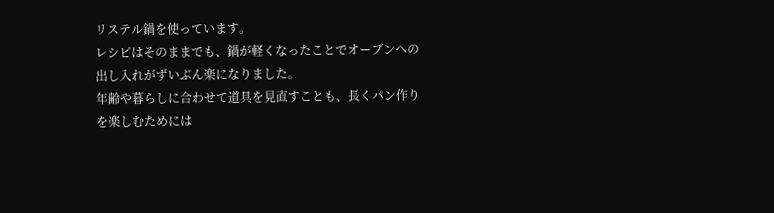リステル鍋を使っています。
レシピはそのままでも、鍋が軽くなったことでオーブンへの出し入れがずいぶん楽になりました。
年齢や暮らしに合わせて道具を見直すことも、長くパン作りを楽しむためには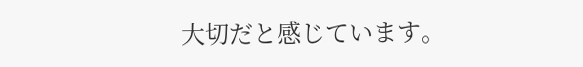大切だと感じています。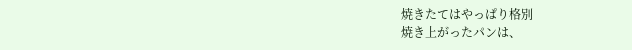焼きたてはやっぱり格別
焼き上がったパンは、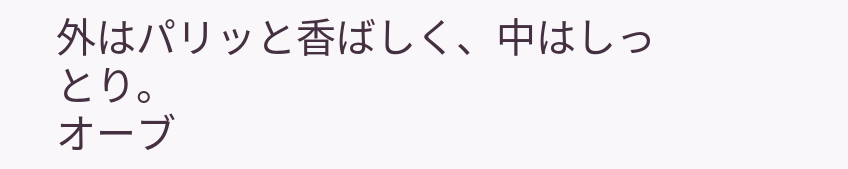外はパリッと香ばしく、中はしっとり。
オーブ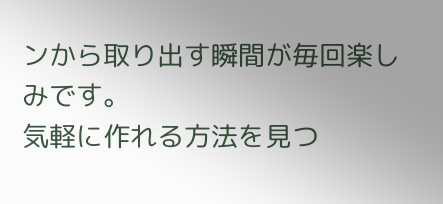ンから取り出す瞬間が毎回楽しみです。
気軽に作れる方法を見つ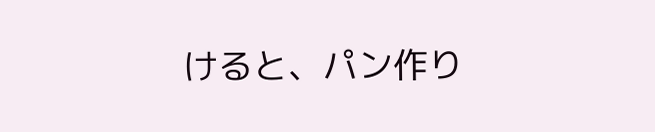けると、パン作り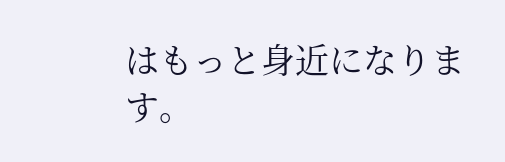はもっと身近になります。